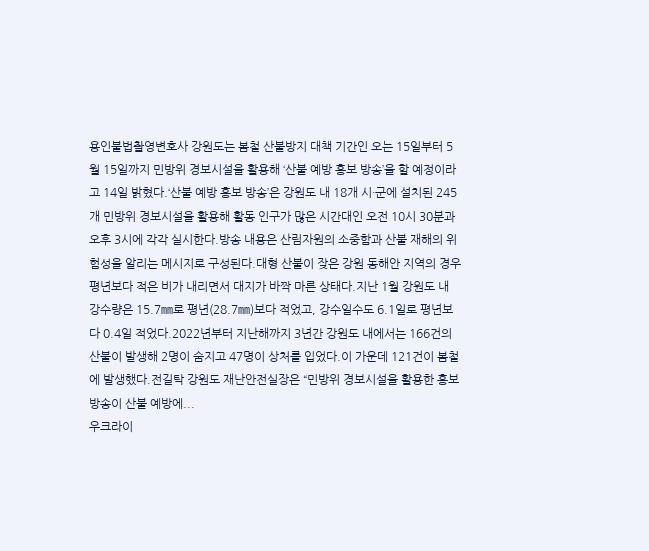용인불법촬영변호사 강원도는 봄철 산불방지 대책 기간인 오는 15일부터 5월 15일까지 민방위 경보시설을 활용해 ‘산불 예방 홍보 방송’을 할 예정이라고 14일 밝혔다.‘산불 예방 홍보 방송’은 강원도 내 18개 시·군에 설치된 245개 민방위 경보시설을 활용해 활동 인구가 많은 시간대인 오전 10시 30분과 오후 3시에 각각 실시한다.방송 내용은 산림자원의 소중함과 산불 재해의 위험성을 알리는 메시지로 구성된다.대형 산불이 잦은 강원 동해안 지역의 경우 평년보다 적은 비가 내리면서 대지가 바짝 마른 상태다.지난 1월 강원도 내 강수량은 15.7㎜로 평년(28.7㎜)보다 적었고, 강수일수도 6.1일로 평년보다 0.4일 적었다.2022년부터 지난해까지 3년간 강원도 내에서는 166건의 산불이 발생해 2명이 숨지고 47명이 상처를 입었다.이 가운데 121건이 봄철에 발생했다.전길탁 강원도 재난안전실장은 “민방위 경보시설을 활용한 홍보 방송이 산불 예방에...
우크라이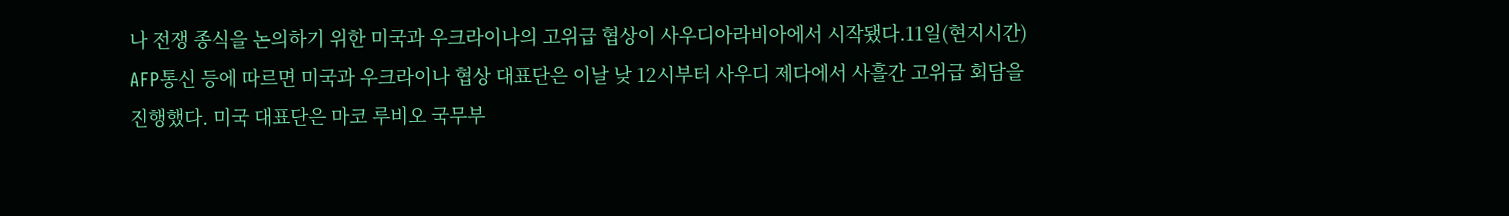나 전쟁 종식을 논의하기 위한 미국과 우크라이나의 고위급 협상이 사우디아라비아에서 시작됐다.11일(현지시간) AFP통신 등에 따르면 미국과 우크라이나 협상 대표단은 이날 낮 12시부터 사우디 제다에서 사흘간 고위급 회담을 진행했다. 미국 대표단은 마코 루비오 국무부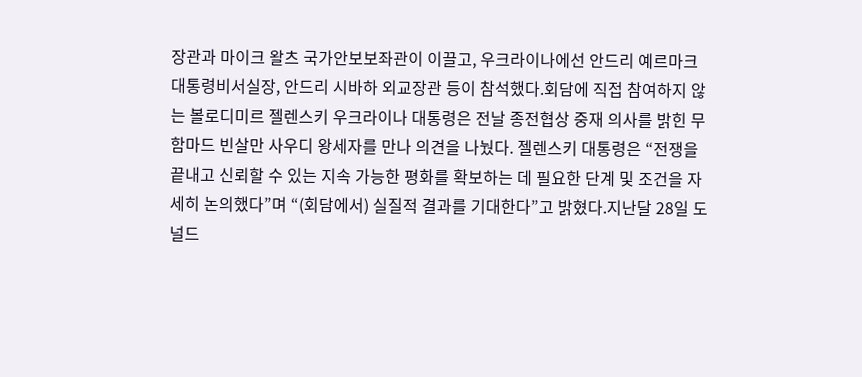장관과 마이크 왈츠 국가안보보좌관이 이끌고, 우크라이나에선 안드리 예르마크 대통령비서실장, 안드리 시바하 외교장관 등이 참석했다.회담에 직접 참여하지 않는 볼로디미르 젤렌스키 우크라이나 대통령은 전날 종전협상 중재 의사를 밝힌 무함마드 빈살만 사우디 왕세자를 만나 의견을 나눴다. 젤렌스키 대통령은 “전쟁을 끝내고 신뢰할 수 있는 지속 가능한 평화를 확보하는 데 필요한 단계 및 조건을 자세히 논의했다”며 “(회담에서) 실질적 결과를 기대한다”고 밝혔다.지난달 28일 도널드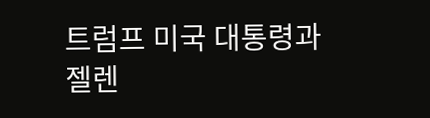트럼프 미국 대통령과 젤렌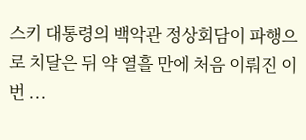스키 대통령의 백악관 정상회담이 파행으로 치달은 뒤 약 열흘 만에 처음 이뤄진 이번 ...